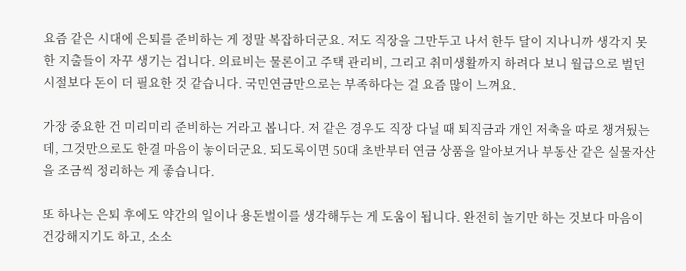요즘 같은 시대에 은퇴를 준비하는 게 정말 복잡하더군요. 저도 직장을 그만두고 나서 한두 달이 지나니까 생각지 못한 지출들이 자꾸 생기는 겁니다. 의료비는 물론이고 주택 관리비, 그리고 취미생활까지 하려다 보니 월급으로 벌던 시절보다 돈이 더 필요한 것 같습니다. 국민연금만으로는 부족하다는 걸 요즘 많이 느껴요.

가장 중요한 건 미리미리 준비하는 거라고 봅니다. 저 같은 경우도 직장 다닐 때 퇴직금과 개인 저축을 따로 챙겨뒀는데, 그것만으로도 한결 마음이 놓이더군요. 되도록이면 50대 초반부터 연금 상품을 알아보거나 부동산 같은 실물자산을 조금씩 정리하는 게 좋습니다.

또 하나는 은퇴 후에도 약간의 일이나 용돈벌이를 생각해두는 게 도움이 됩니다. 완전히 놀기만 하는 것보다 마음이 건강해지기도 하고, 소소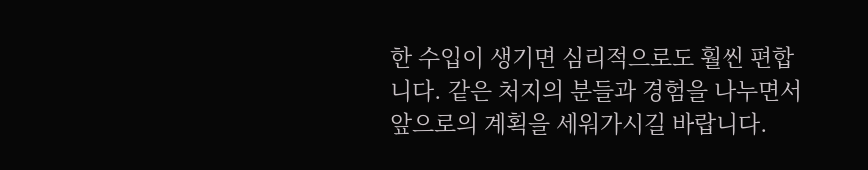한 수입이 생기면 심리적으로도 훨씬 편합니다. 같은 처지의 분들과 경험을 나누면서 앞으로의 계획을 세워가시길 바랍니다.